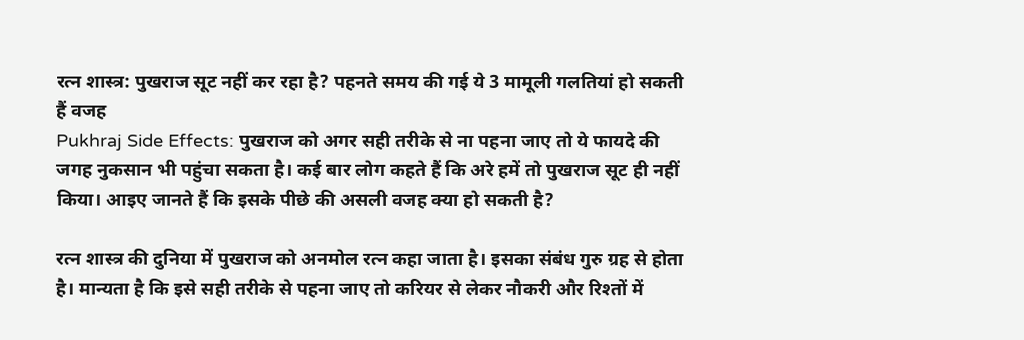रत्न शास्त्र: पुखराज सूट नहीं कर रहा है? पहनते समय की गई ये 3 मामूली गलतियां हो सकती हैं वजह
Pukhraj Side Effects: पुखराज को अगर सही तरीके से ना पहना जाए तो ये फायदे की जगह नुकसान भी पहुंचा सकता है। कई बार लोग कहते हैं कि अरे हमें तो पुखराज सूट ही नहीं किया। आइए जानते हैं कि इसके पीछे की असली वजह क्या हो सकती है?

रत्न शास्त्र की दुनिया में पुखराज को अनमोल रत्न कहा जाता है। इसका संबंध गुरु ग्रह से होता है। मान्यता है कि इसे सही तरीके से पहना जाए तो करियर से लेकर नौकरी और रिश्तों में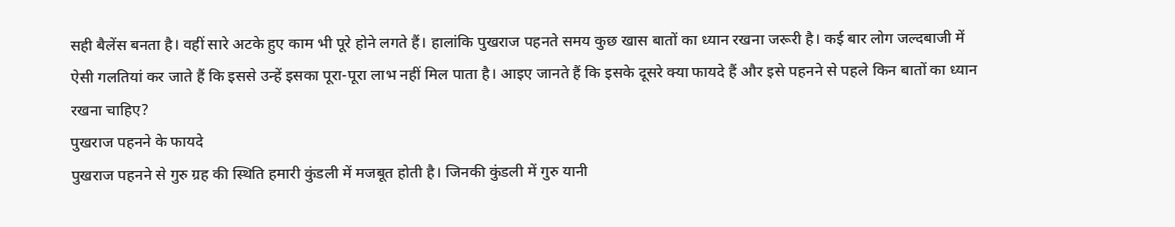सही बैलेंस बनता है। वहीं सारे अटके हुए काम भी पूरे होने लगते हैं। हालांकि पुखराज पहनते समय कुछ खास बातों का ध्यान रखना जरूरी है। कई बार लोग जल्दबाजी में ऐसी गलतियां कर जाते हैं कि इससे उन्हें इसका पूरा-पूरा लाभ नहीं मिल पाता है। आइए जानते हैं कि इसके दूसरे क्या फायदे हैं और इसे पहनने से पहले किन बातों का ध्यान रखना चाहिए?
पुखराज पहनने के फायदे
पुखराज पहनने से गुरु ग्रह की स्थिति हमारी कुंडली में मजबूत होती है। जिनकी कुंडली में गुरु यानी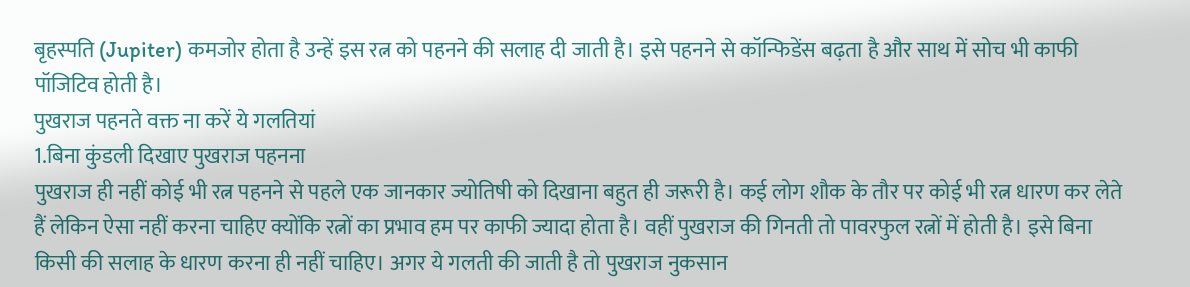बृहस्पति (Jupiter) कमजोर होता है उन्हें इस रत्न को पहनने की सलाह दी जाती है। इसे पहनने से कॉन्फिडेंस बढ़ता है और साथ में सोच भी काफी पॉजिटिव होती है।
पुखराज पहनते वक्त ना करें ये गलतियां
1.बिना कुंडली दिखाए पुखराज पहनना
पुखराज ही नहीं कोई भी रत्न पहनने से पहले एक जानकार ज्योतिषी को दिखाना बहुत ही जरूरी है। कई लोग शौक के तौर पर कोई भी रत्न धारण कर लेते हैं लेकिन ऐसा नहीं करना चाहिए क्योंकि रत्नों का प्रभाव हम पर काफी ज्यादा होता है। वहीं पुखराज की गिनती तो पावरफुल रत्नों में होती है। इसे बिना किसी की सलाह के धारण करना ही नहीं चाहिए। अगर ये गलती की जाती है तो पुखराज नुकसान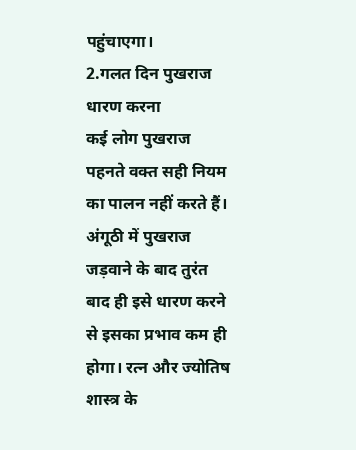पहुंचाएगा।
2.गलत दिन पुखराज धारण करना
कई लोग पुखराज पहनते वक्त सही नियम का पालन नहीं करते हैं। अंगूठी में पुखराज जड़वाने के बाद तुरंत बाद ही इसे धारण करने से इसका प्रभाव कम ही होगा। रत्न और ज्योतिष शास्त्र के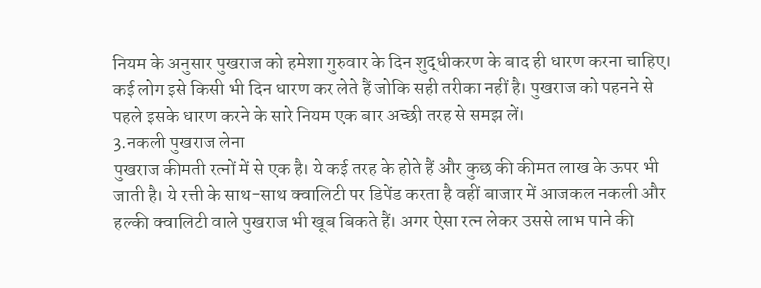नियम के अनुसार पुखराज को हमेशा गुरुवार के दिन शुद्धीकरण के बाद ही धारण करना चाहिए। कई लोग इसे किसी भी दिन धारण कर लेते हैं जोकि सही तरीका नहीं है। पुखराज को पहनने से पहले इसके धारण करने के सारे नियम एक बार अच्छी तरह से समझ लें।
3.नकली पुखराज लेना
पुखराज कीमती रत्नों में से एक है। ये कई तरह के होते हैं और कुछ की कीमत लाख के ऊपर भी जाती है। ये रत्ती के साथ-साथ क्वालिटी पर डिपेंड करता है वहीं बाजार में आजकल नकली और हल्की क्वालिटी वाले पुखराज भी खूब बिकते हैं। अगर ऐसा रत्न लेकर उससे लाभ पाने की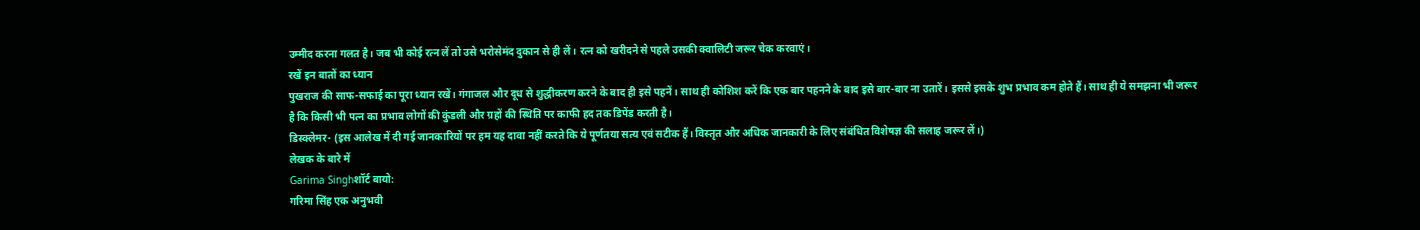उम्मीद करना गलत है। जब भी कोई रत्न लें तो उसे भरोसेमंद दुकान से ही लें। रत्न को खरीदने से पहले उसकी क्वालिटी जरूर चेक करवाएं।
रखें इन बातों का ध्यान
पुखराज की साफ-सफाई का पूरा ध्यान रखें। गंगाजल और दूध से शुद्धीकरण करने के बाद ही इसे पहनें। साथ ही कोशिश करें कि एक बार पहनने के बाद इसे बार-बार ना उतारें। इससे इसके शुभ प्रभाव कम होते हैं। साथ ही ये समझना भी जरूर है कि किसी भी पत्न का प्रभाव लोगों की कुंडली और ग्रहों की स्थिति पर काफी हद तक डिपेंड करती है।
डिस्क्लेमर- (इस आलेख में दी गई जानकारियों पर हम यह दावा नहीं करते कि ये पूर्णतया सत्य एवं सटीक हैं। विस्तृत और अधिक जानकारी के लिए संबंधित विशेषज्ञ की सलाह जरूर लें।)
लेखक के बारे में
Garima Singhशॉर्ट बायो:
गरिमा सिंह एक अनुभवी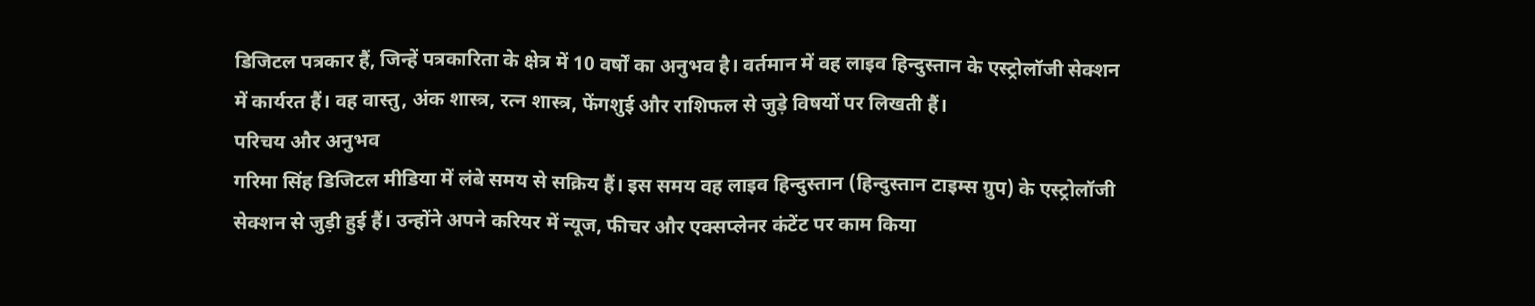डिजिटल पत्रकार हैं, जिन्हें पत्रकारिता के क्षेत्र में 10 वर्षों का अनुभव है। वर्तमान में वह लाइव हिन्दुस्तान के एस्ट्रोलॉजी सेक्शन में कार्यरत हैं। वह वास्तु, अंक शास्त्र, रत्न शास्त्र, फेंगशुई और राशिफल से जुड़े विषयों पर लिखती हैं।
परिचय और अनुभव
गरिमा सिंह डिजिटल मीडिया में लंबे समय से सक्रिय हैं। इस समय वह लाइव हिन्दुस्तान (हिन्दुस्तान टाइम्स ग्रुप) के एस्ट्रोलॉजी सेक्शन से जुड़ी हुई हैं। उन्होंने अपने करियर में न्यूज, फीचर और एक्सप्लेनर कंटेंट पर काम किया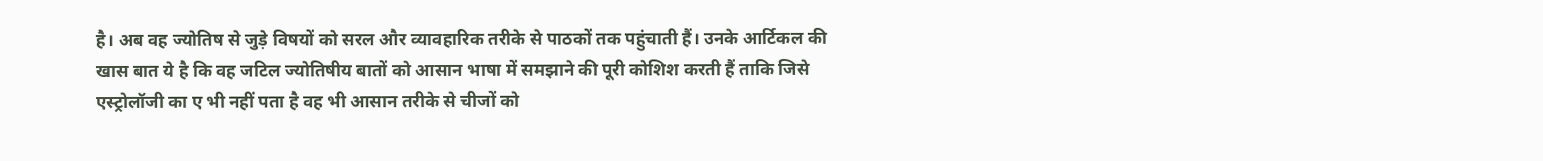है। अब वह ज्योतिष से जुड़े विषयों को सरल और व्यावहारिक तरीके से पाठकों तक पहुंचाती हैं। उनके आर्टिकल की खास बात ये है कि वह जटिल ज्योतिषीय बातों को आसान भाषा में समझाने की पूरी कोशिश करती हैं ताकि जिसे एस्ट्रोलॉजी का ए भी नहीं पता है वह भी आसान तरीके से चीजों को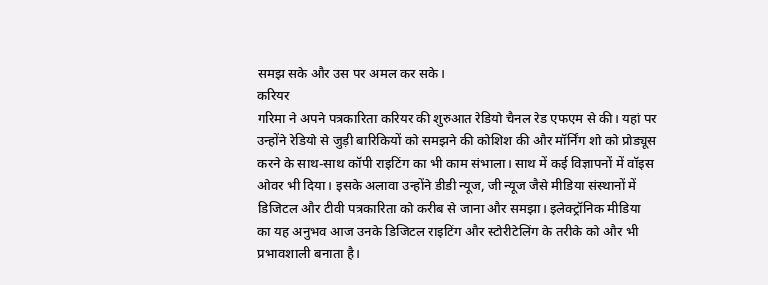समझ सके और उस पर अमल कर सके।
करियर
गरिमा ने अपने पत्रकारिता करियर की शुरुआत रेडियो चैनल रेड एफएम से की। यहां पर उन्होंने रेडियो से जुड़ी बारिकियों को समझने की कोशिश की और मॉर्निंग शो को प्रोड्यूस करने के साथ-साथ कॉपी राइटिंग का भी काम संभाला। साथ में कई विज्ञापनों में वॉइस ओवर भी दिया। इसके अलावा उन्होंने डीडी न्यूज, जी न्यूज जैसे मीडिया संस्थानों में डिजिटल और टीवी पत्रकारिता को करीब से जाना और समझा। इलेक्ट्रॉनिक मीडिया का यह अनुभव आज उनके डिजिटल राइटिंग और स्टोरीटेलिंग के तरीके को और भी प्रभावशाली बनाता है।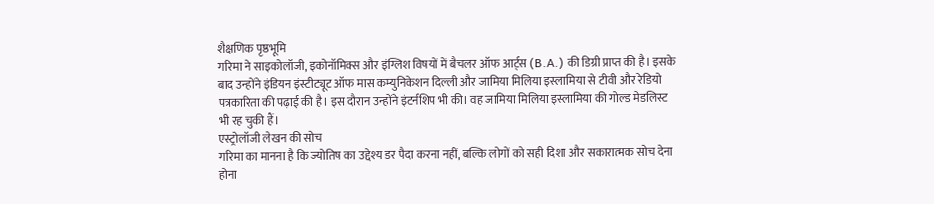शैक्षणिक पृष्ठभूमि
गरिमा ने साइकोलॉजी, इकोनॉमिक्स और इंग्लिश विषयों में बैचलर ऑफ आर्ट्स (B.A.) की डिग्री प्राप्त की है। इसके बाद उन्होंने इंडियन इंस्टीट्यूट ऑफ मास कम्युनिकेशन दिल्ली और जामिया मिलिया इस्लामिया से टीवी और रेडियो पत्रकारिता की पढ़ाई की है। इस दौरान उन्होंने इंटर्नशिप भी की। वह जामिया मिलिया इस्लामिया की गोल्ड मेडलिस्ट भी रह चुकी हैं।
एस्ट्रोलॉजी लेखन की सोच
गरिमा का मानना है कि ज्योतिष का उद्देश्य डर पैदा करना नहीं, बल्कि लोगों को सही दिशा और सकारात्मक सोच देना होना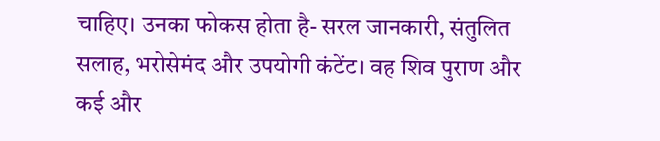चाहिए। उनका फोकस होता है- सरल जानकारी, संतुलित सलाह, भरोसेमंद और उपयोगी कंटेंट। वह शिव पुराण और कई और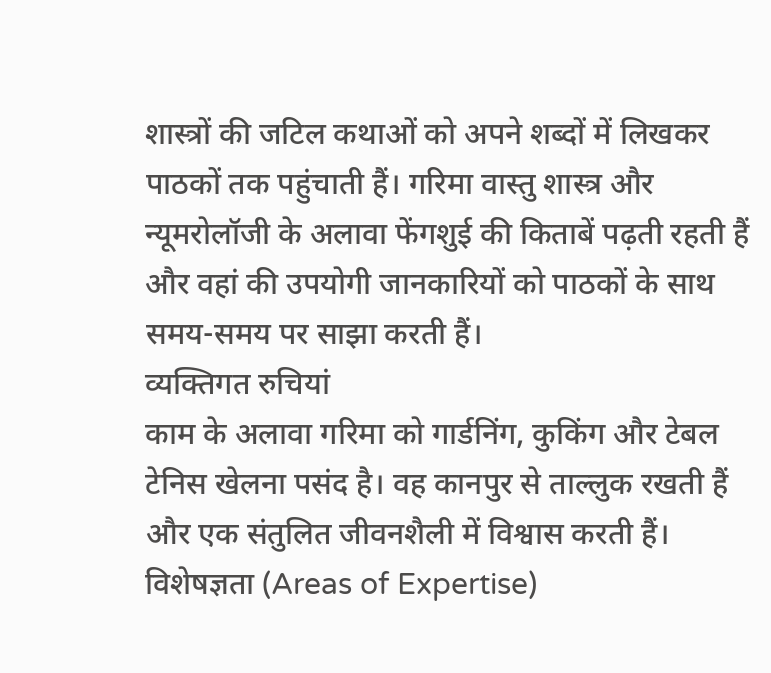शास्त्रों की जटिल कथाओं को अपने शब्दों में लिखकर पाठकों तक पहुंचाती हैं। गरिमा वास्तु शास्त्र और न्यूमरोलॉजी के अलावा फेंगशुई की किताबें पढ़ती रहती हैं और वहां की उपयोगी जानकारियों को पाठकों के साथ समय-समय पर साझा करती हैं।
व्यक्तिगत रुचियां
काम के अलावा गरिमा को गार्डनिंग, कुकिंग और टेबल टेनिस खेलना पसंद है। वह कानपुर से ताल्लुक रखती हैं और एक संतुलित जीवनशैली में विश्वास करती हैं।
विशेषज्ञता (Areas of Expertise)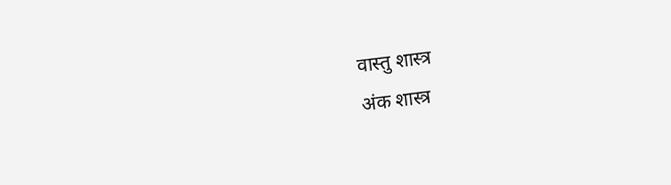वास्तु शास्त्र
अंक शास्त्र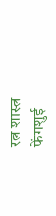रत्न शास्त्र
फेंगशुई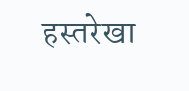हस्तरेखा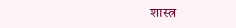शास्त्र